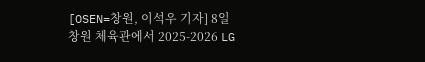[OSEN=창원, 이석우 기자] 8일 창원 체육관에서 2025-2026 LG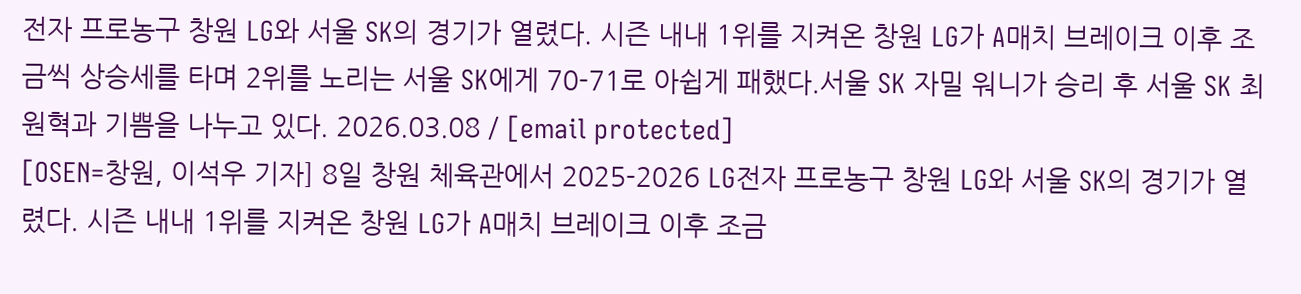전자 프로농구 창원 LG와 서울 SK의 경기가 열렸다. 시즌 내내 1위를 지켜온 창원 LG가 A매치 브레이크 이후 조금씩 상승세를 타며 2위를 노리는 서울 SK에게 70-71로 아쉽게 패했다.서울 SK 자밀 워니가 승리 후 서울 SK 최원혁과 기쁨을 나누고 있다. 2026.03.08 / [email protected]
[OSEN=창원, 이석우 기자] 8일 창원 체육관에서 2025-2026 LG전자 프로농구 창원 LG와 서울 SK의 경기가 열렸다. 시즌 내내 1위를 지켜온 창원 LG가 A매치 브레이크 이후 조금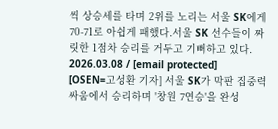씩 상승세를 타며 2위를 노리는 서울 SK에게 70-71로 아쉽게 패했다.서울 SK 선수들이 짜릿한 1점차 승리를 거두고 기뻐하고 있다. 2026.03.08 / [email protected]
[OSEN=고성환 기자] 서울 SK가 막판 집중력 싸움에서 승리하며 '창원 7연승'을 완성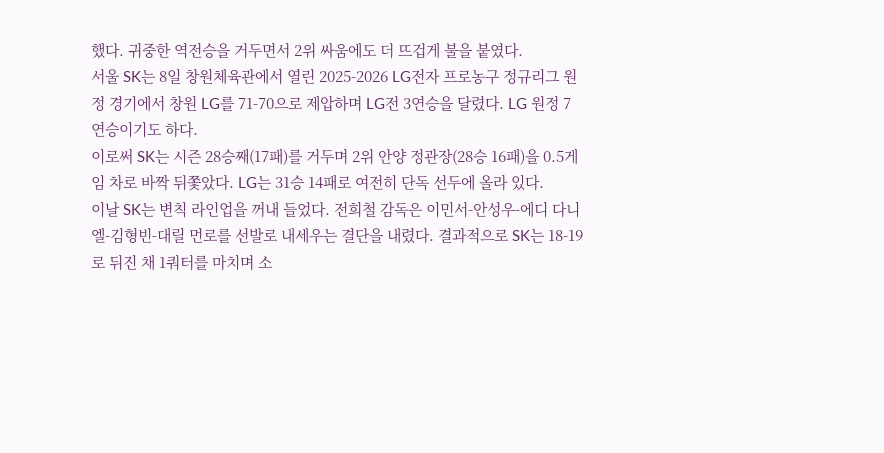했다. 귀중한 역전승을 거두면서 2위 싸움에도 더 뜨겁게 불을 붙였다.
서울 SK는 8일 창원체육관에서 열린 2025-2026 LG전자 프로농구 정규리그 원정 경기에서 창원 LG를 71-70으로 제압하며 LG전 3연승을 달렸다. LG 원정 7연승이기도 하다.
이로써 SK는 시즌 28승째(17패)를 거두며 2위 안양 정관장(28승 16패)을 0.5게임 차로 바짝 뒤쫓았다. LG는 31승 14패로 여전히 단독 선두에 올라 있다.
이날 SK는 변칙 라인업을 꺼내 들었다. 전희철 감독은 이민서-안성우-에디 다니엘-김형빈-대릴 먼로를 선발로 내세우는 결단을 내렸다. 결과적으로 SK는 18-19로 뒤진 채 1쿼터를 마치며 소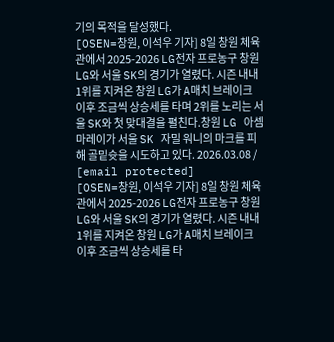기의 목적을 달성했다.
[OSEN=창원, 이석우 기자] 8일 창원 체육관에서 2025-2026 LG전자 프로농구 창원 LG와 서울 SK의 경기가 열렸다. 시즌 내내 1위를 지켜온 창원 LG가 A매치 브레이크 이후 조금씩 상승세를 타며 2위를 노리는 서울 SK와 첫 맞대결을 펼친다.창원 LG 아셈 마레이가 서울 SK 자밀 워니의 마크를 피해 골밑슛을 시도하고 있다. 2026.03.08 / [email protected]
[OSEN=창원, 이석우 기자] 8일 창원 체육관에서 2025-2026 LG전자 프로농구 창원 LG와 서울 SK의 경기가 열렸다. 시즌 내내 1위를 지켜온 창원 LG가 A매치 브레이크 이후 조금씩 상승세를 타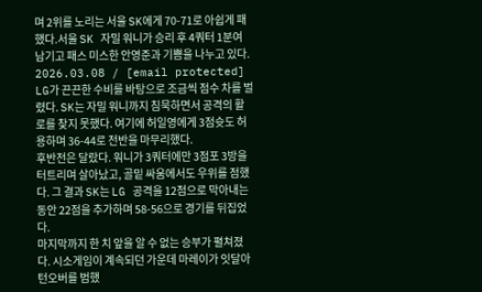며 2위를 노리는 서울 SK에게 70-71로 아쉽게 패했다.서울 SK 자밀 워니가 승리 후 4쿼터 1분여 남기고 패스 미스한 안영준과 기쁨을 나누고 있다. 2026.03.08 / [email protected]
LG가 끈끈한 수비를 바탕으로 조금씩 점수 차를 벌렸다. SK는 자밀 워니까지 침묵하면서 공격의 활로를 찾지 못했다. 여기에 허일영에게 3점슛도 허용하며 36-44로 전반을 마무리했다.
후반전은 달랐다. 워니가 3쿼터에만 3점포 3방을 터트리며 살아났고, 골밑 싸움에서도 우위를 점했다. 그 결과 SK는 LG 공격을 12점으로 막아내는 동안 22점을 추가하며 58-56으로 경기를 뒤집었다.
마지막까지 한 치 앞을 알 수 없는 승부가 펼쳐졌다. 시소게임이 계속되던 가운데 마레이가 잇달아 턴오버를 범했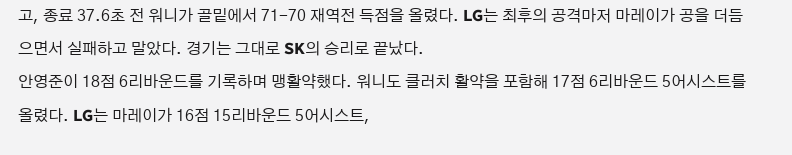고, 종료 37.6초 전 워니가 골밑에서 71-70 재역전 득점을 올렸다. LG는 최후의 공격마저 마레이가 공을 더듬으면서 실패하고 말았다. 경기는 그대로 SK의 승리로 끝났다.
안영준이 18점 6리바운드를 기록하며 맹활약했다. 워니도 클러치 활약을 포함해 17점 6리바운드 5어시스트를 올렸다. LG는 마레이가 16점 15리바운드 5어시스트,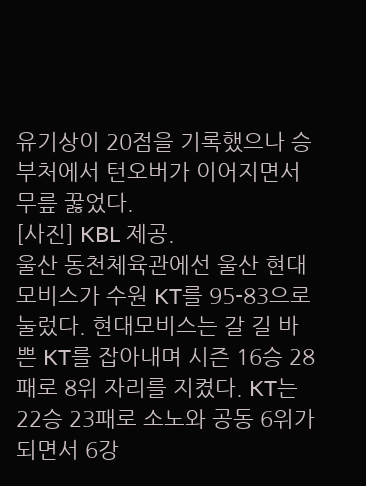유기상이 20점을 기록했으나 승부처에서 턴오버가 이어지면서 무릎 꿇었다.
[사진] KBL 제공.
울산 동천체육관에선 울산 현대모비스가 수원 KT를 95-83으로 눌렀다. 현대모비스는 갈 길 바쁜 KT를 잡아내며 시즌 16승 28패로 8위 자리를 지켰다. KT는 22승 23패로 소노와 공동 6위가 되면서 6강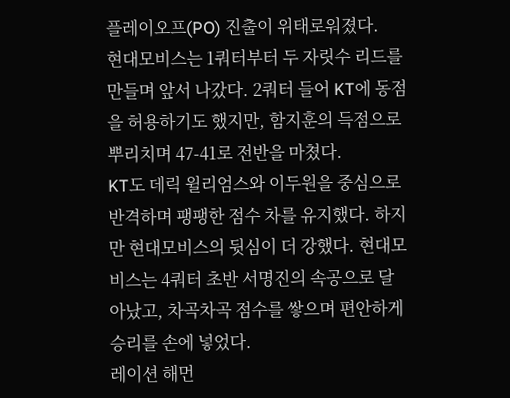플레이오프(PO) 진출이 위태로워졌다.
현대모비스는 1쿼터부터 두 자릿수 리드를 만들며 앞서 나갔다. 2쿼터 들어 KT에 동점을 허용하기도 했지만, 함지훈의 득점으로 뿌리치며 47-41로 전반을 마쳤다.
KT도 데릭 윌리엄스와 이두원을 중심으로 반격하며 팽팽한 점수 차를 유지했다. 하지만 현대모비스의 뒷심이 더 강했다. 현대모비스는 4쿼터 초반 서명진의 속공으로 달아났고, 차곡차곡 점수를 쌓으며 편안하게 승리를 손에 넣었다.
레이션 해먼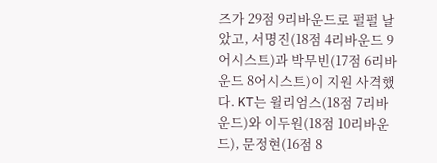즈가 29점 9리바운드로 펄펄 날았고, 서명진(18점 4리바운드 9어시스트)과 박무빈(17점 6리바운드 8어시스트)이 지원 사격했다. KT는 윌리엄스(18점 7리바운드)와 이두원(18점 10리바운드), 문정현(16점 8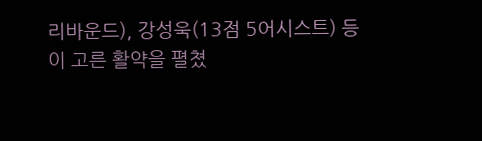리바운드), 강성욱(13점 5어시스트) 등이 고른 활약을 펼쳤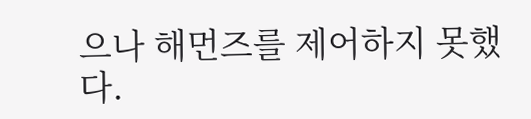으나 해먼즈를 제어하지 못했다.